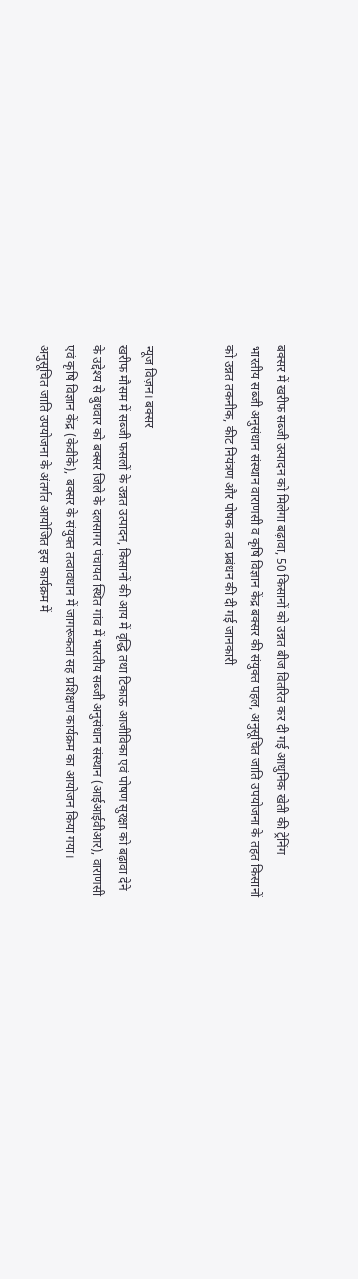बक्सर में खरीफ सब्जी उत्पादन को मिलेगा बढ़ावा, 50 किसानों को उन्नत बीज वितरित कर दी गई आधुनिक खेती की ट्रेनिंग
भारतीय सब्जी अनुसंधान संस्थान वाराणसी व कृषि विज्ञान केंद्र बक्सर की संयुक्त पहल, अनुसूचित जाति उपयोजना के तहत किसानों को उन्नत तकनीक, कीट नियंत्रण और पोषक तत्व प्रबंधन की दी गई जानकारी


न्यूज विज़न। बक्सर
खरीफ मौसम में सब्जी फसलों के उन्नत उत्पादन, किसानों की आय में वृद्धि तथा टिकाऊ आजीविका एवं पोषण सुरक्षा को बढ़ावा देने के उद्देश्य से बुधवार को बक्सर जिले के दलसागर पंचायत स्थित गांव में भारतीय सब्जी अनुसंधान संस्थान (आईआईवीआर), वाराणसी एवं कृषि विज्ञान केंद्र (केवीके), बक्सर के संयुक्त तत्वावधान में जागरूकता सह प्रशिक्षण कार्यक्रम का आयोजन किया गया।
अनुसूचित जाति उपयोजना के अंतर्गत आयोजित इस कार्यक्रम में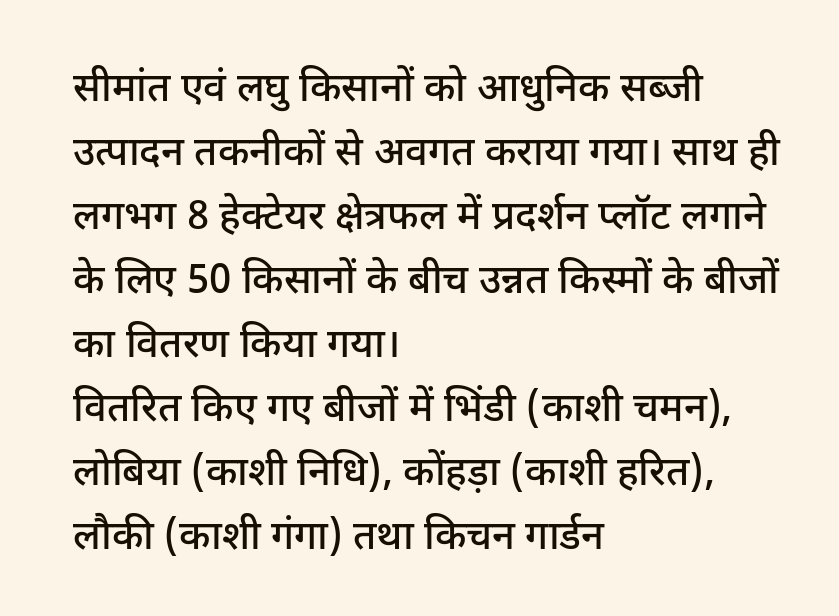सीमांत एवं लघु किसानों को आधुनिक सब्जी उत्पादन तकनीकों से अवगत कराया गया। साथ ही लगभग 8 हेक्टेयर क्षेत्रफल में प्रदर्शन प्लॉट लगाने के लिए 50 किसानों के बीच उन्नत किस्मों के बीजों का वितरण किया गया।
वितरित किए गए बीजों में भिंडी (काशी चमन), लोबिया (काशी निधि), कोंहड़ा (काशी हरित), लौकी (काशी गंगा) तथा किचन गार्डन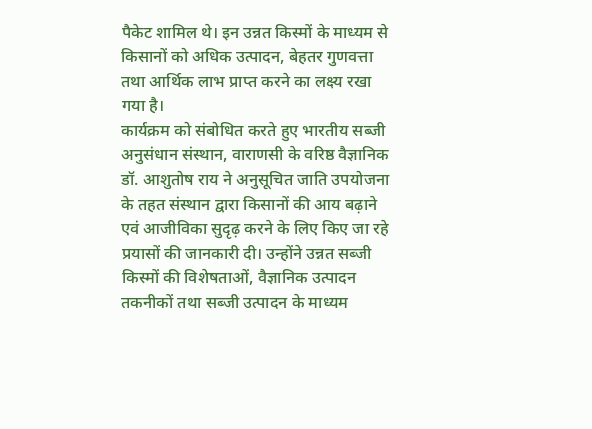पैकेट शामिल थे। इन उन्नत किस्मों के माध्यम से किसानों को अधिक उत्पादन, बेहतर गुणवत्ता तथा आर्थिक लाभ प्राप्त करने का लक्ष्य रखा गया है।
कार्यक्रम को संबोधित करते हुए भारतीय सब्जी अनुसंधान संस्थान, वाराणसी के वरिष्ठ वैज्ञानिक डॉ. आशुतोष राय ने अनुसूचित जाति उपयोजना के तहत संस्थान द्वारा किसानों की आय बढ़ाने एवं आजीविका सुदृढ़ करने के लिए किए जा रहे प्रयासों की जानकारी दी। उन्होंने उन्नत सब्जी किस्मों की विशेषताओं, वैज्ञानिक उत्पादन तकनीकों तथा सब्जी उत्पादन के माध्यम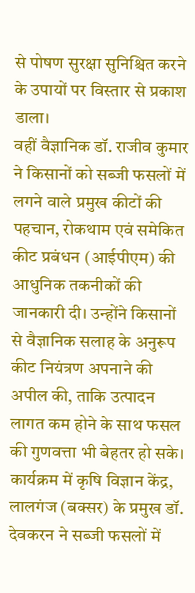से पोषण सुरक्षा सुनिश्चित करने के उपायों पर विस्तार से प्रकाश डाला।
वहीं वैज्ञानिक डॉ. राजीव कुमार ने किसानों को सब्जी फसलों में लगने वाले प्रमुख कीटों की पहचान, रोकथाम एवं समेकित कीट प्रबंधन (आईपीएम) की आधुनिक तकनीकों की जानकारी दी। उन्होंने किसानों से वैज्ञानिक सलाह के अनुरूप कीट नियंत्रण अपनाने की अपील की, ताकि उत्पादन लागत कम होने के साथ फसल की गुणवत्ता भी बेहतर हो सके।
कार्यक्रम में कृषि विज्ञान केंद्र, लालगंज (बक्सर) के प्रमुख डॉ. देवकरन ने सब्जी फसलों में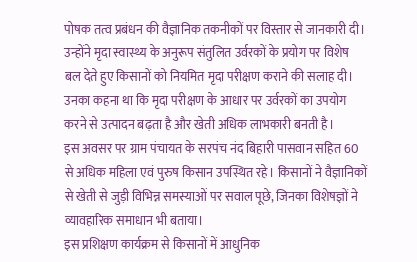पोषक तत्व प्रबंधन की वैज्ञानिक तकनीकों पर विस्तार से जानकारी दी। उन्होंने मृदा स्वास्थ्य के अनुरूप संतुलित उर्वरकों के प्रयोग पर विशेष बल देते हुए किसानों को नियमित मृदा परीक्षण कराने की सलाह दी। उनका कहना था कि मृदा परीक्षण के आधार पर उर्वरकों का उपयोग करने से उत्पादन बढ़ता है और खेती अधिक लाभकारी बनती है।
इस अवसर पर ग्राम पंचायत के सरपंच नंद बिहारी पासवान सहित 60 से अधिक महिला एवं पुरुष किसान उपस्थित रहे। किसानों ने वैज्ञानिकों से खेती से जुड़ी विभिन्न समस्याओं पर सवाल पूछे, जिनका विशेषज्ञों ने व्यावहारिक समाधान भी बताया।
इस प्रशिक्षण कार्यक्रम से किसानों में आधुनिक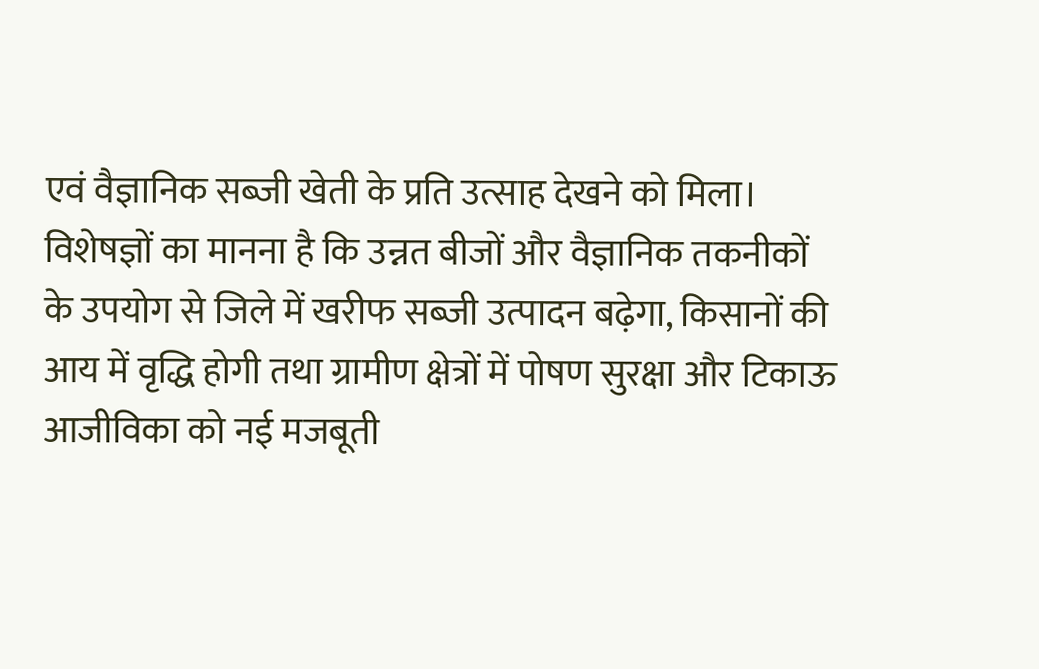एवं वैज्ञानिक सब्जी खेती के प्रति उत्साह देखने को मिला। विशेषज्ञों का मानना है कि उन्नत बीजों और वैज्ञानिक तकनीकों के उपयोग से जिले में खरीफ सब्जी उत्पादन बढ़ेगा, किसानों की आय में वृद्धि होगी तथा ग्रामीण क्षेत्रों में पोषण सुरक्षा और टिकाऊ आजीविका को नई मजबूती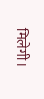मिलेगी।